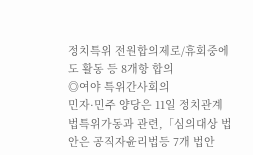정치특위 전원합의제로/휴회중에도 활동 등 8개항 합의
◎여야 특위간사회의
민자·민주 양당은 11일 정치관계법특위가동과 관련,「심의대상 법안은 공직자윤리법등 7개 법안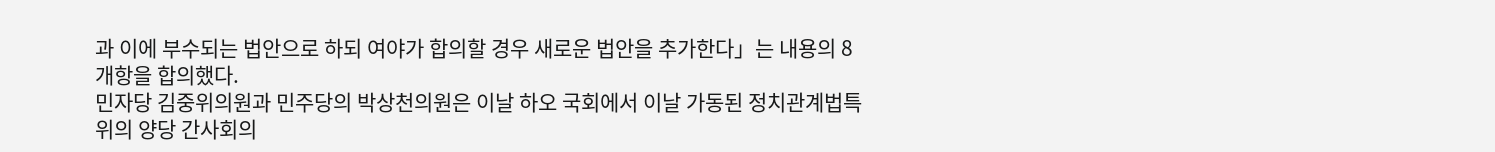과 이에 부수되는 법안으로 하되 여야가 합의할 경우 새로운 법안을 추가한다」는 내용의 8개항을 합의했다.
민자당 김중위의원과 민주당의 박상천의원은 이날 하오 국회에서 이날 가동된 정치관계법특위의 양당 간사회의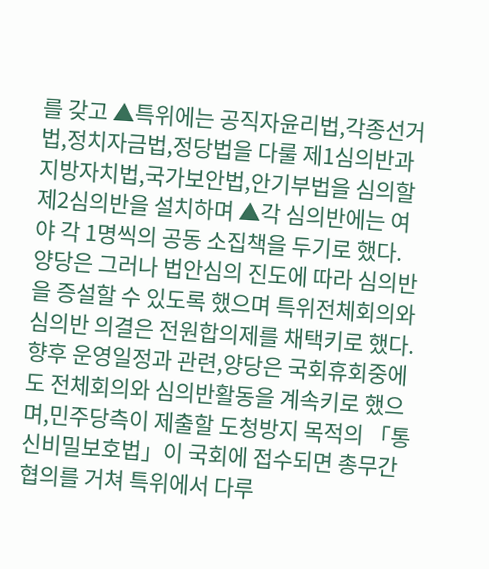를 갖고 ▲특위에는 공직자윤리법,각종선거법,정치자금법,정당법을 다룰 제1심의반과 지방자치법,국가보안법,안기부법을 심의할 제2심의반을 설치하며 ▲각 심의반에는 여야 각 1명씩의 공동 소집책을 두기로 했다.
양당은 그러나 법안심의 진도에 따라 심의반을 증설할 수 있도록 했으며 특위전체회의와 심의반 의결은 전원합의제를 채택키로 했다.
향후 운영일정과 관련,양당은 국회휴회중에도 전체회의와 심의반활동을 계속키로 했으며,민주당측이 제출할 도청방지 목적의 「통신비밀보호법」이 국회에 접수되면 총무간 협의를 거쳐 특위에서 다루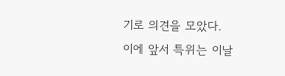기로 의견을 모았다.
이에 앞서 특위는 이날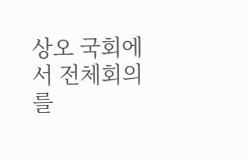상오 국회에서 전체회의를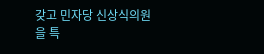갖고 민자당 신상식의원을 특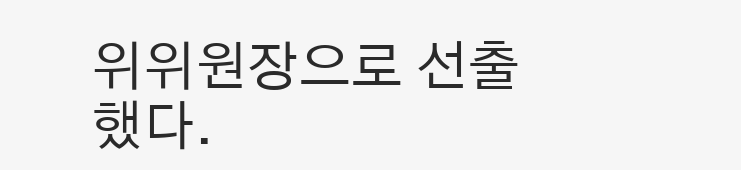위위원장으로 선출했다.